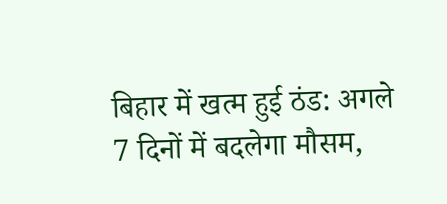बिहार में खत्म हुई ठंड: अगले 7 दिनों में बदलेगा मौसम,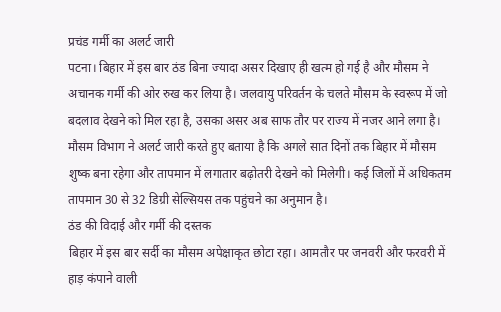प्रचंड गर्मी का अलर्ट जारी
पटना। बिहार में इस बार ठंड बिना ज्यादा असर दिखाए ही खत्म हो गई है और मौसम ने अचानक गर्मी की ओर रुख कर लिया है। जलवायु परिवर्तन के चलते मौसम के स्वरूप में जो बदलाव देखने को मिल रहा है, उसका असर अब साफ तौर पर राज्य में नजर आने लगा है। मौसम विभाग ने अलर्ट जारी करते हुए बताया है कि अगले सात दिनों तक बिहार में मौसम शुष्क बना रहेगा और तापमान में लगातार बढ़ोतरी देखने को मिलेगी। कई जिलों में अधिकतम तापमान 30 से 32 डिग्री सेल्सियस तक पहुंचने का अनुमान है।
ठंड की विदाई और गर्मी की दस्तक
बिहार में इस बार सर्दी का मौसम अपेक्षाकृत छोटा रहा। आमतौर पर जनवरी और फरवरी में हाड़ कंपाने वाली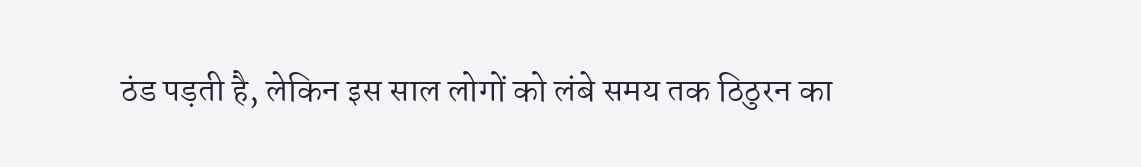ठंड पड़ती है, लेकिन इस साल लोगों को लंबे समय तक ठिठुरन का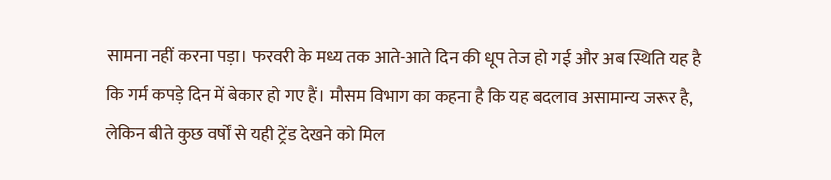सामना नहीं करना पड़ा। फरवरी के मध्य तक आते-आते दिन की धूप तेज हो गई और अब स्थिति यह है कि गर्म कपड़े दिन में बेकार हो गए हैं। मौसम विभाग का कहना है कि यह बदलाव असामान्य जरूर है, लेकिन बीते कुछ वर्षों से यही ट्रेंड देखने को मिल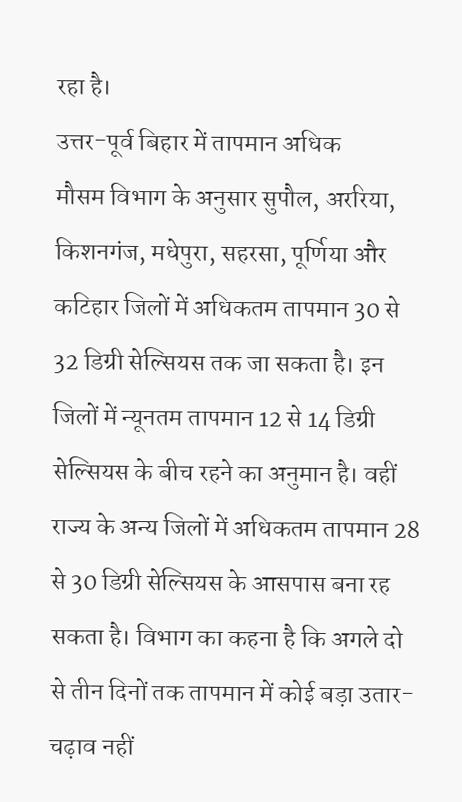रहा है।
उत्तर-पूर्व बिहार में तापमान अधिक
मौसम विभाग के अनुसार सुपौल, अररिया, किशनगंज, मधेपुरा, सहरसा, पूर्णिया और कटिहार जिलों में अधिकतम तापमान 30 से 32 डिग्री सेल्सियस तक जा सकता है। इन जिलों में न्यूनतम तापमान 12 से 14 डिग्री सेल्सियस के बीच रहने का अनुमान है। वहीं राज्य के अन्य जिलों में अधिकतम तापमान 28 से 30 डिग्री सेल्सियस के आसपास बना रह सकता है। विभाग का कहना है कि अगले दो से तीन दिनों तक तापमान में कोई बड़ा उतार-चढ़ाव नहीं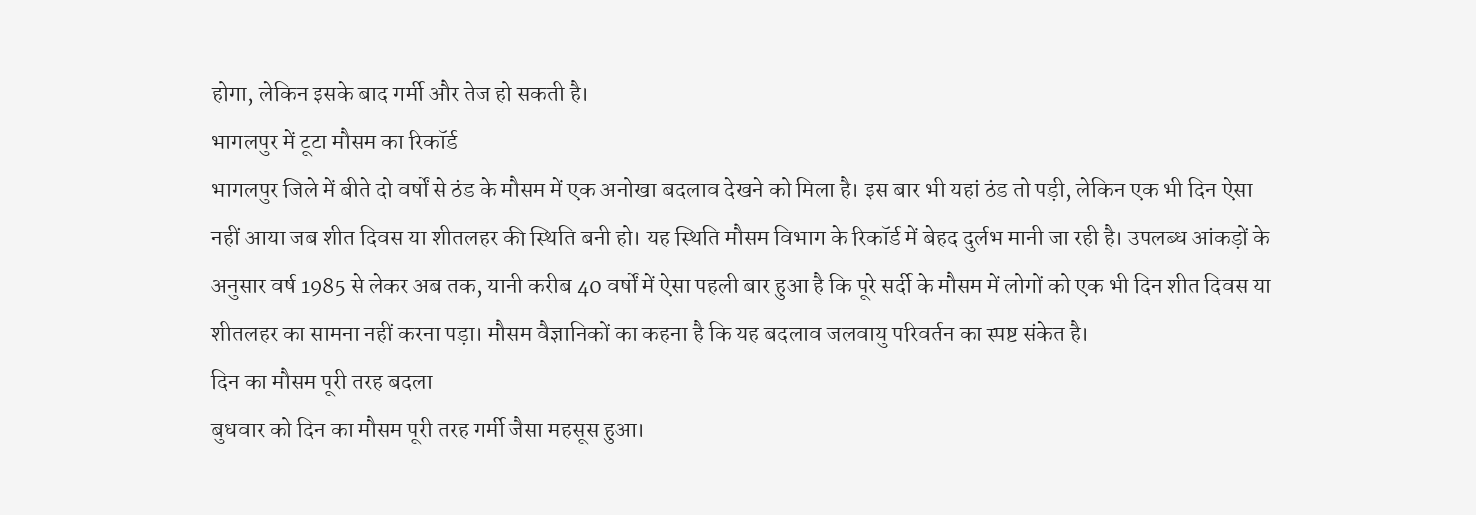होगा, लेकिन इसके बाद गर्मी और तेज हो सकती है।
भागलपुर में टूटा मौसम का रिकॉर्ड
भागलपुर जिले में बीते दो वर्षों से ठंड के मौसम में एक अनोखा बदलाव देखने को मिला है। इस बार भी यहां ठंड तो पड़ी, लेकिन एक भी दिन ऐसा नहीं आया जब शीत दिवस या शीतलहर की स्थिति बनी हो। यह स्थिति मौसम विभाग के रिकॉर्ड में बेहद दुर्लभ मानी जा रही है। उपलब्ध आंकड़ों के अनुसार वर्ष 1985 से लेकर अब तक, यानी करीब 40 वर्षों में ऐसा पहली बार हुआ है कि पूरे सर्दी के मौसम में लोगों को एक भी दिन शीत दिवस या शीतलहर का सामना नहीं करना पड़ा। मौसम वैज्ञानिकों का कहना है कि यह बदलाव जलवायु परिवर्तन का स्पष्ट संकेत है।
दिन का मौसम पूरी तरह बदला
बुधवार को दिन का मौसम पूरी तरह गर्मी जैसा महसूस हुआ।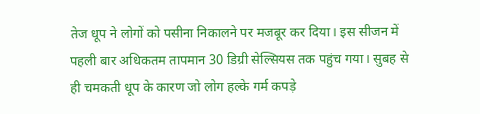तेज धूप ने लोगों को पसीना निकालने पर मजबूर कर दिया। इस सीजन में पहली बार अधिकतम तापमान 30 डिग्री सेल्सियस तक पहुंच गया। सुबह से ही चमकती धूप के कारण जो लोग हल्के गर्म कपड़े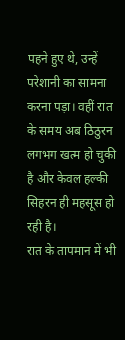पहने हुए थे, उन्हें परेशानी का सामना करना पड़ा। वहीं रात के समय अब ठिठुरन लगभग खत्म हो चुकी है और केवल हल्की सिहरन ही महसूस हो रही है।
रात के तापमान में भी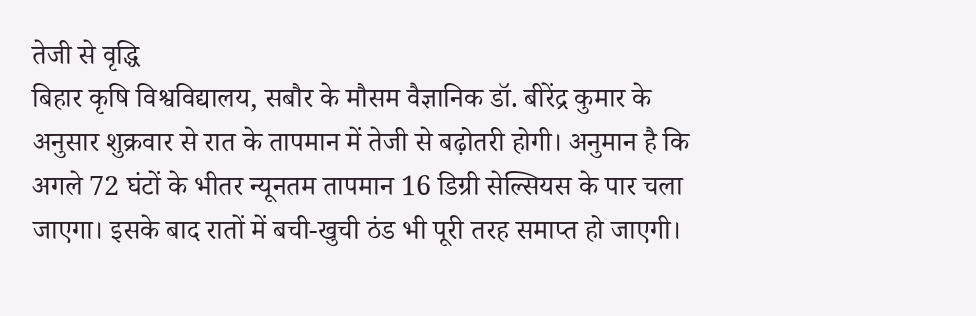तेजी से वृद्धि
बिहार कृषि विश्वविद्यालय, सबौर के मौसम वैज्ञानिक डॉ. बीरेंद्र कुमार के अनुसार शुक्रवार से रात के तापमान में तेजी से बढ़ोतरी होगी। अनुमान है कि अगले 72 घंटों के भीतर न्यूनतम तापमान 16 डिग्री सेल्सियस के पार चला जाएगा। इसके बाद रातों में बची-खुची ठंड भी पूरी तरह समाप्त हो जाएगी।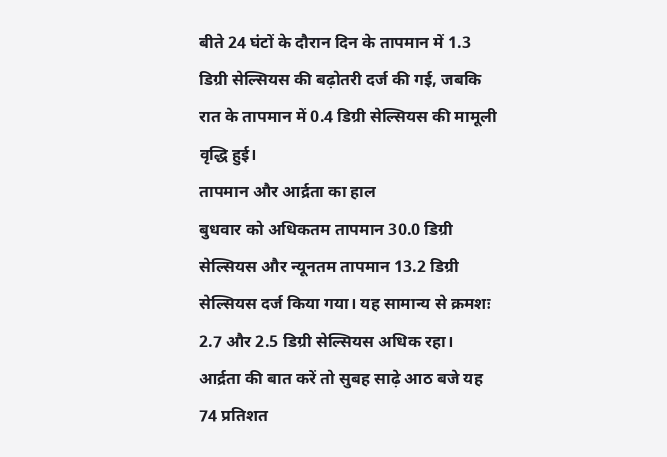बीते 24 घंटों के दौरान दिन के तापमान में 1.3 डिग्री सेल्सियस की बढ़ोतरी दर्ज की गई, जबकि रात के तापमान में 0.4 डिग्री सेल्सियस की मामूली वृद्धि हुई।
तापमान और आर्द्रता का हाल
बुधवार को अधिकतम तापमान 30.0 डिग्री सेल्सियस और न्यूनतम तापमान 13.2 डिग्री सेल्सियस दर्ज किया गया। यह सामान्य से क्रमशः 2.7 और 2.5 डिग्री सेल्सियस अधिक रहा। आर्द्रता की बात करें तो सुबह साढ़े आठ बजे यह 74 प्रतिशत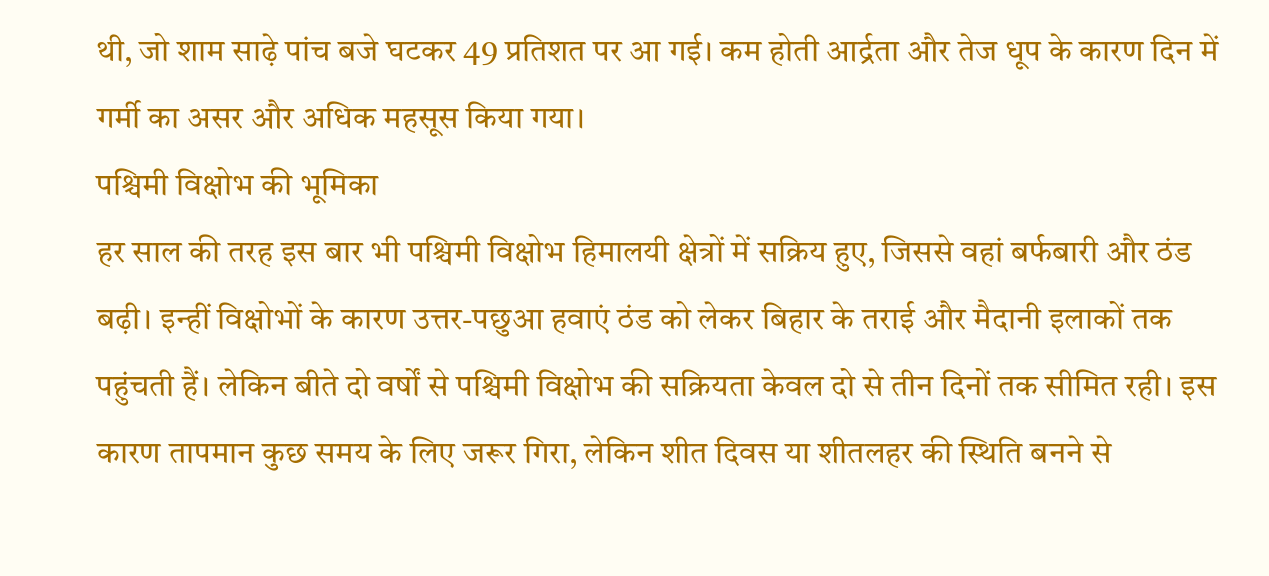थी, जो शाम साढ़े पांच बजे घटकर 49 प्रतिशत पर आ गई। कम होती आर्द्रता और तेज धूप के कारण दिन में गर्मी का असर और अधिक महसूस किया गया।
पश्चिमी विक्षोभ की भूमिका
हर साल की तरह इस बार भी पश्चिमी विक्षोभ हिमालयी क्षेत्रों में सक्रिय हुए, जिससे वहां बर्फबारी और ठंड बढ़ी। इन्हीं विक्षोभों के कारण उत्तर-पछुआ हवाएं ठंड को लेकर बिहार के तराई और मैदानी इलाकों तक पहुंचती हैं। लेकिन बीते दो वर्षों से पश्चिमी विक्षोभ की सक्रियता केवल दो से तीन दिनों तक सीमित रही। इस कारण तापमान कुछ समय के लिए जरूर गिरा, लेकिन शीत दिवस या शीतलहर की स्थिति बनने से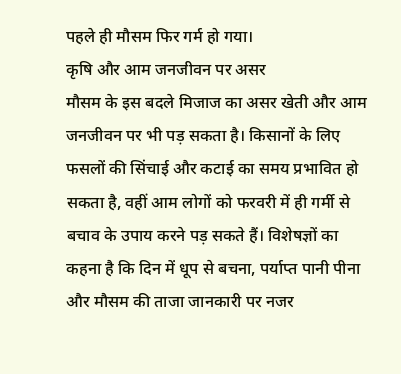पहले ही मौसम फिर गर्म हो गया।
कृषि और आम जनजीवन पर असर
मौसम के इस बदले मिजाज का असर खेती और आम जनजीवन पर भी पड़ सकता है। किसानों के लिए फसलों की सिंचाई और कटाई का समय प्रभावित हो सकता है, वहीं आम लोगों को फरवरी में ही गर्मी से बचाव के उपाय करने पड़ सकते हैं। विशेषज्ञों का कहना है कि दिन में धूप से बचना, पर्याप्त पानी पीना और मौसम की ताजा जानकारी पर नजर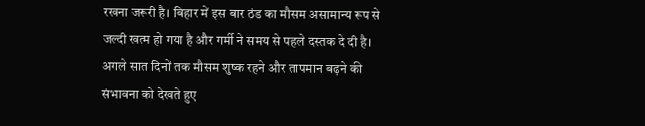रखना जरूरी है। बिहार में इस बार ठंड का मौसम असामान्य रूप से जल्दी खत्म हो गया है और गर्मी ने समय से पहले दस्तक दे दी है। अगले सात दिनों तक मौसम शुष्क रहने और तापमान बढ़ने की संभावना को देखते हुए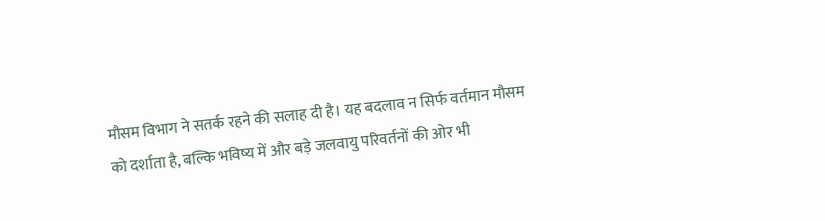मौसम विभाग ने सतर्क रहने की सलाह दी है। यह बदलाव न सिर्फ वर्तमान मौसम को दर्शाता है, बल्कि भविष्य में और बड़े जलवायु परिवर्तनों की ओर भी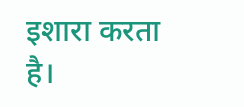इशारा करता है।